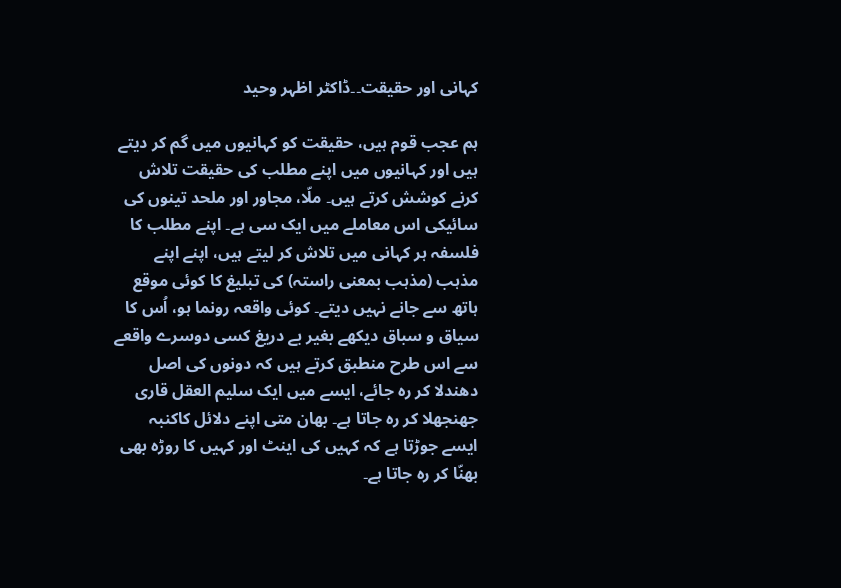کہانی اور حقیقت۔۔ڈاکٹر اظہر وحید

ہم عجب قوم ہیں، حقیقت کو کہانیوں میں گم کر دیتے ہیں اور کہانیوں میں اپنے مطلب کی حقیقت تلاش کرنے کوشش کرتے ہیں۔ ملّا، مجاور اور ملحد تینوں کی سائیکی اس معاملے میں ایک سی ہے۔ اپنے مطلب کا فلسفہ ہر کہانی میں تلاش کر لیتے ہیں، اپنے اپنے مذہب (مذہب بمعنی راستہ) کی تبلیغ کا کوئی موقع ہاتھ سے جانے نہیں دیتے۔ کوئی واقعہ رونما ہو، اُس کا سیاق و سباق دیکھے بغیر بے دریغ کسی دوسرے واقعے سے اس طرح منطبق کرتے ہیں کہ دونوں کی اصل دھندلا کر رہ جائے، ایسے میں ایک سلیم العقل قاری جھنجھلا کر رہ جاتا ہے۔ بھان متی اپنے دلائل کاکنبہ ایسے جوڑتا ہے کہ کہیں کی اینٹ اور کہیں کا روڑہ بھی بھنّا کر رہ جاتا ہے۔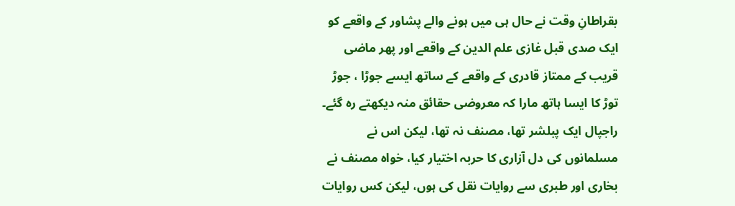بقراطانِ وقت نے حال ہی میں ہونے والے پشاور کے واقعے کو ایک صدی قبل غازی علم الدین کے واقعے اور پھر ماضی قریب کے ممتاز قادری کے واقعے کے ساتھ ایسے جوڑا ، جوڑ توڑ کا ایسا ہاتھ مارا کہ معروضی حقائق منہ دیکھتے رہ گئے۔ راجپال ایک پبلشر تھا، مصنف نہ تھا، لیکن اس نے مسلمانوں کی دل آزاری کا حربہ اختیار کیا، خواہ مصنف نے بخاری اور طبری سے روایات نقل کی ہوں، لیکن کس روایات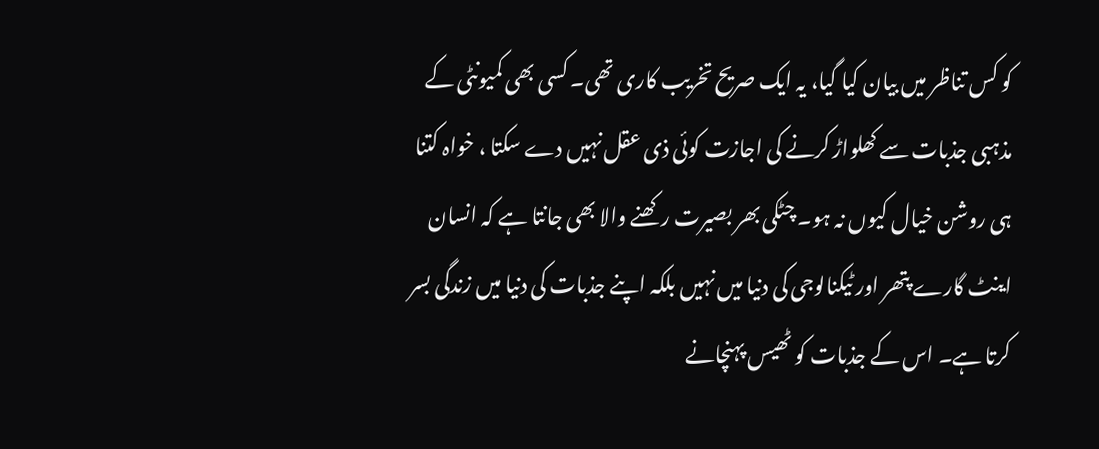کو کس تناظر میں بیان کیا گیا، یہ ایک صریح تخریب کاری تھی۔ کسی بھی کمیونٹی کے مذہبی جذبات سے کھلواڑ کرنے کی اجازت کوئی ذی عقل نہیں دے سکتا ، خواہ کتنا ہی روشن خیال کیوں نہ ہو۔ چٹکی بھر بصیرت رکھنے والا بھی جانتا ہے کہ انسان اینٹ گارے پتھر اور ٹیکنالوجی کی دنیا میں نہیں بلکہ اپنے جذبات کی دنیا میں زندگی بسر کرتا ہے۔ اس کے جذبات کو ٹھیس پہنچانے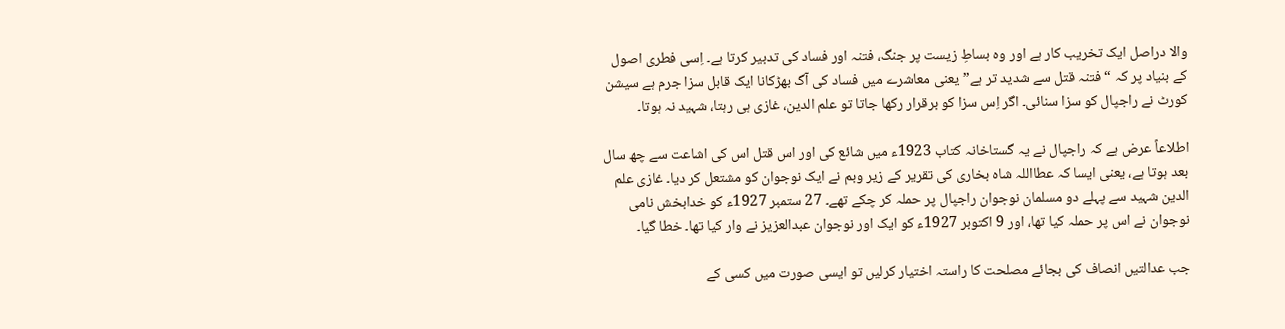والا دراصل ایک تخریب کار ہے اور وہ بساطِ زیست پر جنگ، فتنہ اور فساد کی تدبیر کرتا ہے۔ اِسی فطری اصول کے بنیاد پر کہ “فتنہ قتل سے شدید تر ہے” یعنی معاشرے میں فساد کی آگ بھڑکانا ایک قابل سزا جرم ہے سیشن کورٹ نے راجپال کو سزا سنائی۔ اگر اِس سزا کو برقرار رکھا جاتا تو علم الدین، غازی ہی رہتا، شہید نہ ہوتا۔

اطلاعاً عرض ہے کہ راجپال نے یہ گستاخانہ کتاب 1923ء میں شائع کی اور اس قتل اس کی اشاعت سے چھ سال بعد ہوتا ہے، یعنی ایسا کہ عطااللہ شاہ بخاری کی تقریر کے زیر وبم نے ایک نوجوان کو مشتعل کر دیا۔ غازی علم الدین شہید سے پہلے دو مسلمان نوجوان راجپال پر حملہ کر چکے تھے۔ 27 ستمبر 1927ء کو خدابخش نامی نوجوان نے اس پر حملہ کیا تھا، اور 9 اکتوبر 1927ء کو ایک اور نوجوان عبدالعزیز نے وار کیا تھا۔ خطا گیا۔

جب عدالتیں انصاف کی بجائے مصلحت کا راستہ اختیار کرلیں تو ایسی صورت میں کسی کے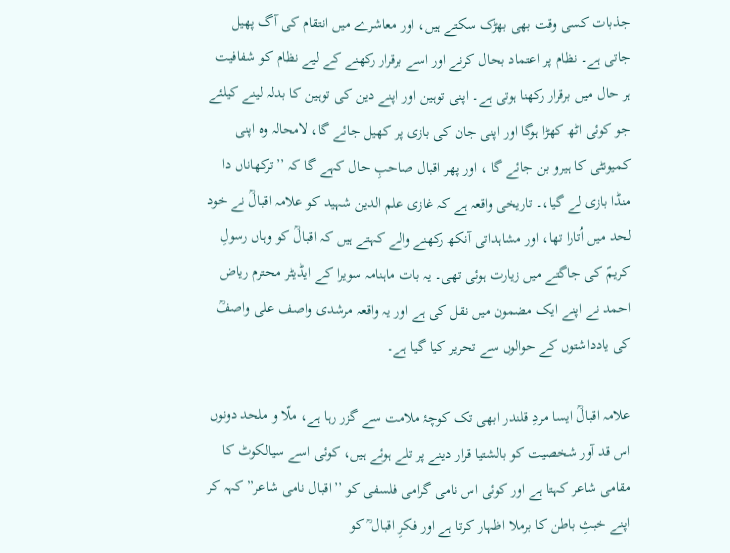جذبات کسی وقت بھی بھڑک سکتے ہیں، اور معاشرے میں انتقام کی آگ پھیل جاتی ہے۔ نظام پر اعتماد بحال کرنے اور اسے برقرار رکھنے کے لیے نظام کو شفافیت ہر حال میں برقرار رکھنا ہوتی ہے۔ اپنی توہین اور اپنے دین کی توہین کا بدلہ لینے کیلئے جو کوئی اٹھ کھڑا ہوگا اور اپنی جان کی بازی پر کھیل جائے گا، لامحالہ وہ اپنی کمیونٹی کا ہیرو بن جائے گا ، اور پھر اقبال صاحبِ حال کہے گا کہ ’’ترکھاناں دا منڈا بازی لے گیا،۔ تاریخی واقعہ ہے کہ غازی علم الدین شہید کو علامہ اقبالؒ نے خود لحد میں اُتارا تھا، اور مشاہداتی آنکھ رکھنے والے کہتے ہیں کہ اقبالؒ کو وہاں رسولِ کریمؐ کی جاگتے میں زیارت ہوئی تھی۔ یہ بات ماہنامہ سویرا کے ایڈیٹر محترم ریاض احمد نے اپنے ایک مضمون میں نقل کی ہے اور یہ واقعہ مرشدی واصف علی واصفؒ کی یادداشتوں کے حوالوں سے تحریر کیا گیا ہے۔

علامہ اقبالؒ ایسا مردِ قلندر ابھی تک کوچۂ ملامت سے گزر رہا ہے، ملّا و ملحد دونوں اس قد آور شخصیت کو بالشتیا قرار دینے پر تلے ہوئے ہیں، کوئی اسے سیالکوٹ کا مقامی شاعر کہتا ہے اور کوئی اس نامی گرامی فلسفی کو ’’اقبال نامی شاعر” کہہ کر اپنے خبثِ باطن کا برملا اظہار کرتا ہے اور فکرِ اقبال ؒ کو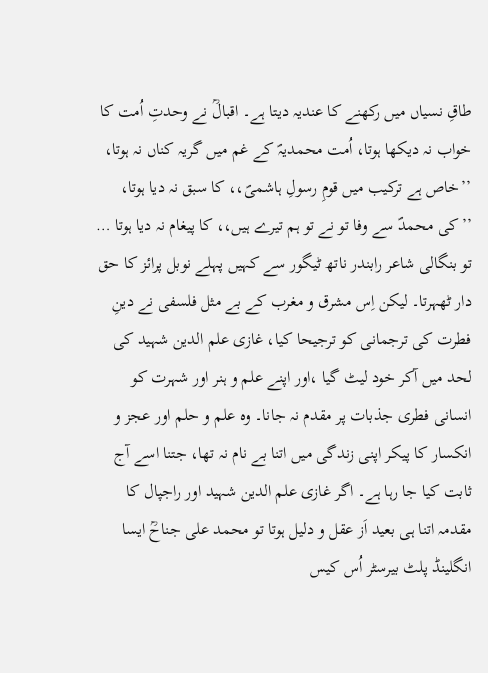طاقِ نسیاں میں رکھنے کا عندیہ دیتا ہے۔ اقبالؒ نے وحدتِ اُمت کا خواب نہ دیکھا ہوتا، اُمت محمدیہؐ کے غم میں گریہ کناں نہ ہوتا، ’’خاص ہے ترکیب میں قومِ رسولِ ہاشمیؐ،، کا سبق نہ دیا ہوتا، ’’کی محمدؐ سے وفا تو نے تو ہم تیرے ہیں،، کا پیغام نہ دیا ہوتا … تو بنگالی شاعر رابندر ناتھ ٹیگور سے کہیں پہلے نوبل پرائز کا حق دار ٹھہرتا۔ لیکن اِس مشرق و مغرب کے بے مثل فلسفی نے دینِ فطرت کی ترجمانی کو ترجیحا کیا، غازی علم الدین شہید کی لحد میں آکر خود لیٹ گیا ،اور اپنے علم و ہنر اور شہرت کو انسانی فطری جذبات پر مقدم نہ جانا۔ وہ علم و حلم اور عجز و انکسار کا پیکر اپنی زندگی میں اتنا بے نام نہ تھا، جتنا اسے آج ثابت کیا جا رہا ہے۔ اگر غازی علم الدین شہید اور راجپال کا مقدمہ اتنا ہی بعید اَز عقل و دلیل ہوتا تو محمد علی جناحؒ ایسا انگلینڈ پلٹ بیرسٹر اُس کیس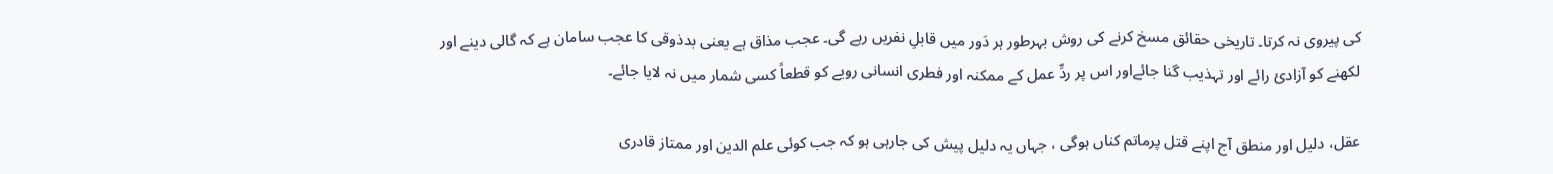کی پیروی نہ کرتا۔ تاریخی حقائق مسخ کرنے کی روش بہرطور ہر دَور میں قابلِ نفریں رہے گی۔ عجب مذاق ہے یعنی بدذوقی کا عجب سامان ہے کہ گالی دینے اور لکھنے کو آزادئ رائے اور تہذیب گنا جائےاور اس پر ردِّ عمل کے ممکنہ اور فطری انسانی رویے کو قطعاً کسی شمار میں نہ لایا جائے۔

عقل، دلیل اور منطق آج اپنے قتل پرماتم کناں ہوگی ، جہاں یہ دلیل پیش کی جارہی ہو کہ جب کوئی علم الدین اور ممتاز قادری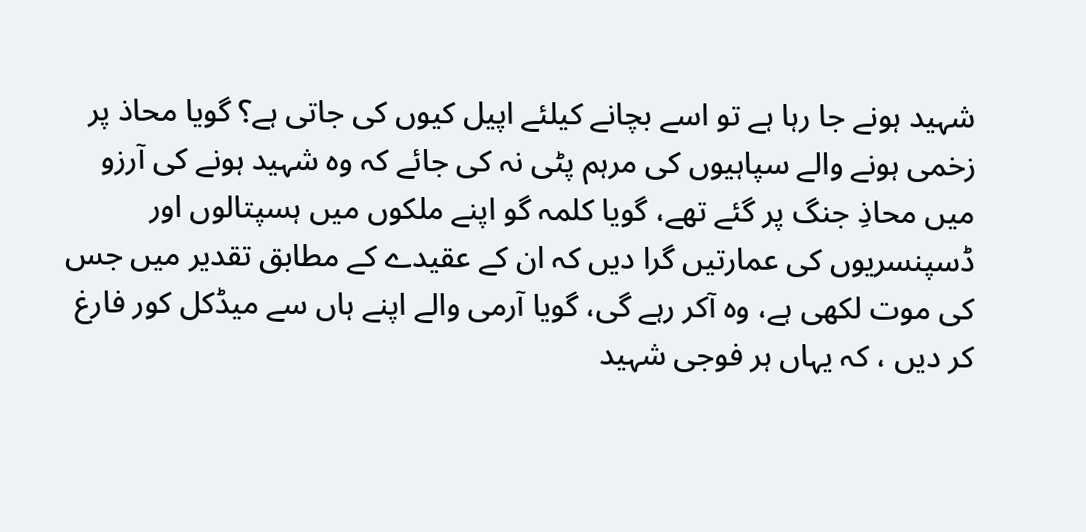شہید ہونے جا رہا ہے تو اسے بچانے کیلئے اپیل کیوں کی جاتی ہے؟ گویا محاذ پر زخمی ہونے والے سپاہیوں کی مرہم پٹی نہ کی جائے کہ وہ شہید ہونے کی آرزو میں محاذِ جنگ پر گئے تھے، گویا کلمہ گو اپنے ملکوں میں ہسپتالوں اور ڈسپنسریوں کی عمارتیں گرا دیں کہ ان کے عقیدے کے مطابق تقدیر میں جس کی موت لکھی ہے، وہ آکر رہے گی، گویا آرمی والے اپنے ہاں سے میڈکل کور فارغ کر دیں ، کہ یہاں ہر فوجی شہید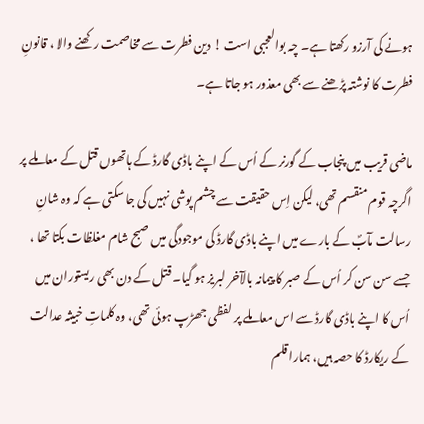ہونے کی آرزو رکھتا ہے۔ چہ بوالعجبی است ! دین فطرت سے مخاصمت رکھنے والا ، قانونِ فطرت کا نوشتہ پڑھنے سے بھی معذور ہو جاتا ہے۔

ماضی قریب میں پنجاب کے گورنر کے اُس کے اپنے باڈی گارڈ کے ہاتھوں قتل کے معاملے پر اگرچہ قوم منقسم تھی، لیکن اِس حقیقت سے چشم پوشی نہیں کی جا سکتی ہے کہ وہ شانِ رسالت مآبؐ کے بارے میں اپنے باڈی گارڈ کی موجودگی میں صبح شام مغلظات بکتا تھا ، جسے سن سن کر اُس کے صبر کا پیمانہ بالآخر لبریز ہو گیا۔ قتل کے دن بھی ریستوران میں اُس کا اپنے باڈی گارڈ سے اس معاملے پر لفظی جھڑپ ہوئی تھی، وہ کلماتِ خبیثہ عدالت کے ریکارڈ کا حصہ ہیں، ہمارا قلم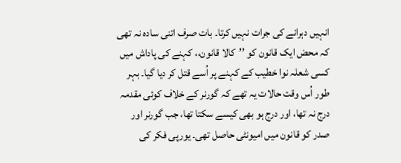انہیں دہرانے کی جرات نہیں کرتا۔ بات صرف اتنی سادہ نہ تھی کہ محض ایک قانون کو ’’کالا قانون،، کہنے کی پاداش میں کسی شعلہ نوا خطیب کے کہنے پر اُسے قتل کر دیا گیا۔ بہر طور اُس وقت حالات یہ تھے کہ گورنر کے خلاف کوئی مقدمہ درج نہ تھا، اور درج ہو بھی کیسے سکتا تھا، جب گورنر اور صدر کو قانون میں امیونٹی حاصل تھی۔ یورپی فکر کی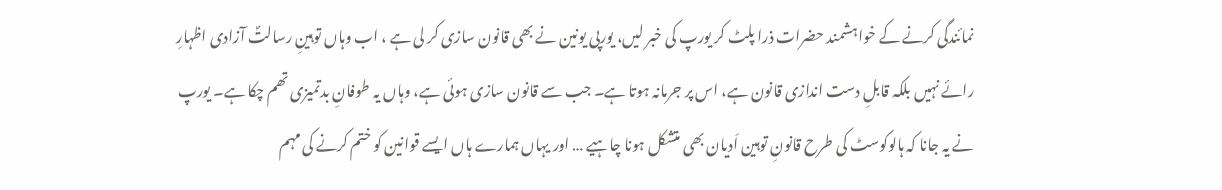نمائندگی کرنے کے خواہشمند حضرات ذرا پلٹ کر یورپ کی خبر لیں، یورپی یونین نے بھی قانون سازی کر لی ہے ، اب وہاں توہینِ رسالتؐ آزادی اظہارِ رائے نہیں بلکہ قابلِ دست اندازی قانون ہے، اس پر جرمانہ ہوتا ہے۔ جب سے قانون سازی ہوئی ہے، وہاں یہ طوفانِ بدتمیزی تھم چکا ہے۔ یورپ نے یہ جانا کہ ہالوکوسٹ کی طرح قانونِ توہین اَدیان بھی متشکل ہونا چاہیے … اور یہاں ہمارے ہاں ایسے قوانین کو ختم کرنے کی مہم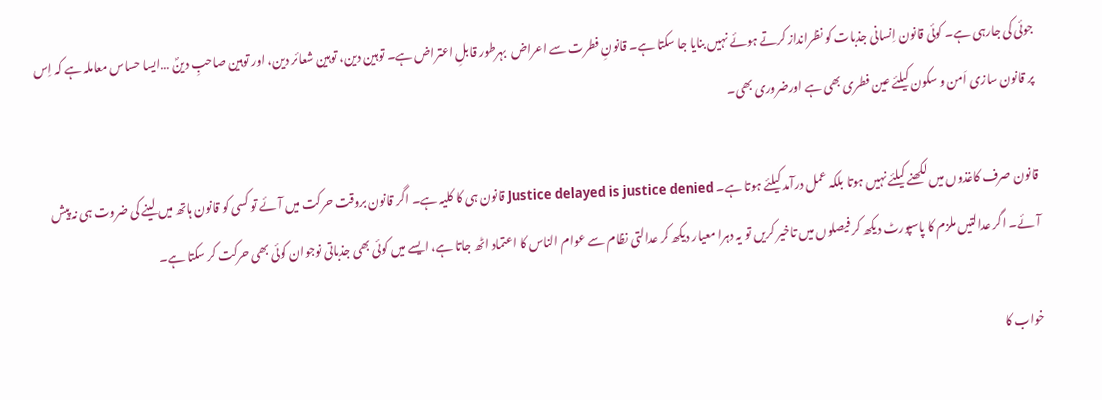جوئی کی جارہی ہے۔ کوئی قانون اِنسانی جذبات کو نظرانداز کرتے ہوئے نہیں بنایا جا سکتا ہے۔ قانونِ فطرت سے اعراض  بہرطور قابلِ اعتراض ہے۔ توہین دین، توہین شعائر دین، اور توہین صاحبِ دینؐ …ایسا حساس معاملہ ہے کہ اِس پر قانون سازی اَمن و سکون کیلئے عین فطری بھی ہے اورضروری بھی۔

قانون صرف کاغذوں میں لکھنے کیلئے نہیں ہوتا بلکہ عمل درآمد کیلئے ہوتا ہے۔ Justice delayed is justice denied قانون ہی کا کلیہ ہے۔ اگر قانون بروقت حرکت میں آئے تو کسی کو قانون ہاتھ میں لینے کی ضروت ہی نہ پیش آئے۔ اگر عدالتیں ملزم کا پاسپورٹ دیکھ کر فیصلوں میں تاخیر کریں تو یہ دہرا معیار دیکھ کر عدالتی نظام سے عوام الناس کا اعتماد اٹھ جاتا ہے، ایسے میں کوئی بھی جذباتی نوجوان کوئی بھی حرکت کر سکتا ہے۔

خواب کا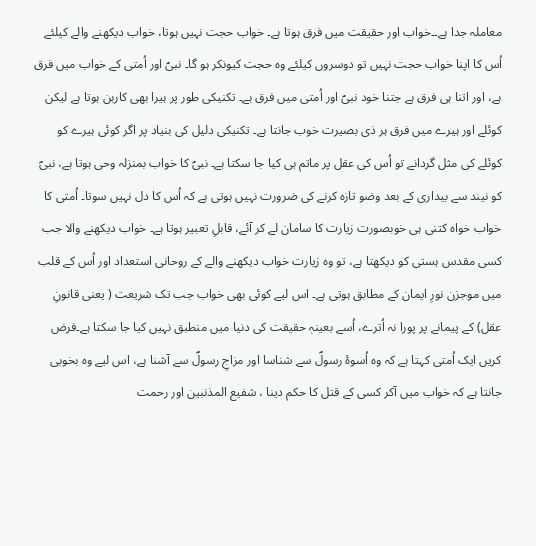معاملہ جدا ہے۔۔خواب اور حقیقت میں فرق ہوتا ہے۔ خواب حجت نہیں ہوتا، خواب دیکھنے والے کیلئے اُس کا اپنا خواب حجت نہیں تو دوسروں کیلئے وہ حجت کیونکر ہو گا۔ نبیؐ اور اُمتی کے خواب میں فرق ہے، اور اتنا ہی فرق ہے جتنا خود نبیؐ اور اُمتی میں فرق ہے۔ تکنیکی طور پر ہیرا بھی کاربن ہوتا ہے لیکن کوئلے اور ہیرے میں فرق ہر ذی بصیرت خوب جانتا ہے۔ تکنیکی دلیل کی بنیاد پر اگر کوئی ہیرے کو کوئلے کی مثل گردانے تو اُس کی عقل پر ماتم ہی کیا جا سکتا ہے۔ نبیؐ کا خواب بمنزلہ وحی ہوتا ہے، نبیؐ کو نیند سے بیداری کے بعد وضو تازہ کرنے کی ضرورت نہیں ہوتی ہے کہ اُس کا دل نہیں سوتا۔ اُمتی کا خواب خواہ کتنی ہی خوبصورت زیارت کا سامان لے کر آئے، قابلِ تعبیر ہوتا ہے۔ خواب دیکھنے والا جب کسی مقدس ہستی کو دیکھتا ہے، تو وہ زیارت خواب دیکھنے والے کے روحانی استعداد اور اُس کے قلب میں موجزن نورِ ایمان کے مطابق ہوتی ہے۔ اس لیے کوئی بھی خواب جب تک شریعت ( یعنی قانونِ عقل) کے پیمانے پر پورا نہ اُترے، اُسے بعینہٖ حقیقت کی دنیا میں منطبق نہیں کیا جا سکتا ہے۔فرض کریں ایک اُمتی کہتا ہے کہ وہ اُسوۂ رسولؐ سے شناسا اور مزاجِ رسولؐ سے آشنا ہے، اس لیے وہ بخوبی جانتا ہے کہ خواب میں آکر کسی کے قتل کا حکم دینا ، شفیع المذنبین اور رحمت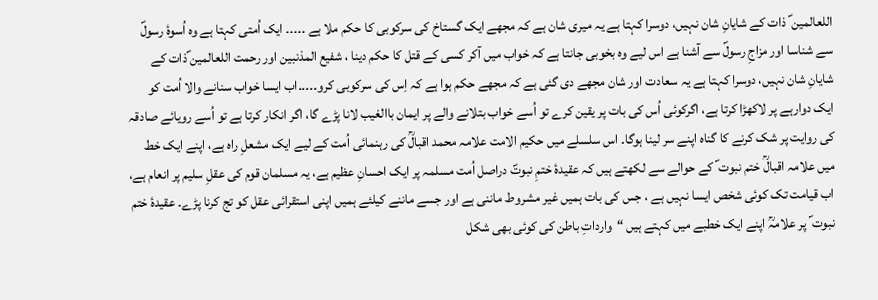اللعالمین ؐ ذات کے شایانِ شان نہیں، دوسرا کہتا ہے یہ میری شان ہے کہ مجھے ایک گستاخ کی سرکوبی کا حکم ملا ہے ۔۔۔۔۔ ایک اُمتی کہتا ہے وہ اُسوۂ رسولؐ سے شناسا اور مزاجِ رسولؐ سے آشنا ہے اس لیے وہ بخوبی جانتا ہے کہ خواب میں آکر کسی کے قتل کا حکم دینا ، شفیع المذنبین اور رحمت اللعالمین ؐذات کے شایانِ شان نہیں، دوسرا کہتا ہے یہ سعادت اور شان مجھے دی گئی ہے کہ مجھے حکم ہوا ہے کہ اِس کی سرکوبی کرو۔۔۔۔۔اب ایسا خواب سنانے والا اُمت کو ایک دوارہے پر لاکھڑا کرتا ہے، اگرکوئی اُس کی بات پر یقین کرے تو اُسے خواب بتلانے والے پر ایمان باالغیب لانا پڑے گا، اگر انکار کرتا ہے تو اُسے رویائے صادقہ کی روایت پر شک کرنے کا گناہ اپنے سر لینا ہوگا۔ اس سلسلے میں حکیم الامت علامہ محمد اقبالؒ کی رہنمائی اُمت کے لیے ایک مشعلِ راہ ہے، اپنے ایک خط میں علامہ اقبالؒ ختم نبوت ؐ کے حوالے سے لکھتے ہیں کہ عقیدۂ ختمِ نبوتؐ دراصل اُمت مسلمہ پر ایک احسانِ عظیم ہے، یہ مسلمان قوم کی عقلِ سلیم پر انعام ہے، اب قیامت تک کوئی شخص ایسا نہیں ہے ، جس کی بات ہمیں غیر مشروط ماننی ہے اور جسے ماننے کیلئے ہمیں اپنی استقرائی عقل کو تج کرنا پڑے۔ عقیدۂ ختم نبوت ؐ پر علامہؒ اپنے ایک خطبے میں کہتے ہیں “وارداتِ باطن کی کوئی بھی شکل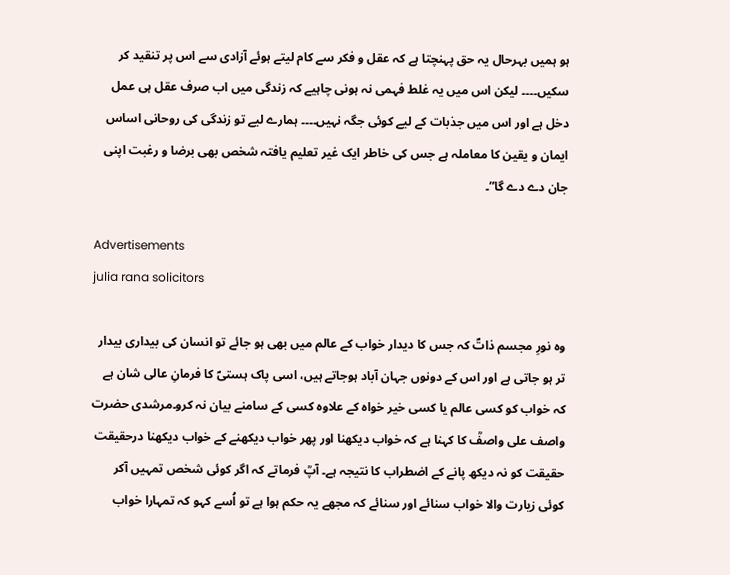ہو ہمیں بہرحال یہ حق پہنچتا ہے کہ عقل و فکر سے کام لیتے ہوئے آزادی سے اس پر تنقید کر سکیں۔۔۔۔ لیکن اس میں یہ غلط فہمی نہ ہونی چاہیے کہ زندگی میں اب صرف عقل ہی عمل دخل ہے اور اس میں جذبات کے لیے کوئی جگہ نہیں۔۔۔۔ ہمارے لیے تو زندگی کی روحانی اساس ایمان و یقین کا معاملہ ہے جس کی خاطر ایک غیر تعلیم یافتہ شخص بھی برضا و رغبت اپنی جان دے دے گا”۔

Advertisements
julia rana solicitors

وہ نورِ مجسم ذاتؐ کہ جس کا دیدار خواب کے عالم میں بھی ہو جائے تو انسان کی بیداری بیدار تر ہو جاتی ہے اور اس کے دونوں جہان آباد ہوجاتے ہیں، اسی پاک ہستیؐ کا فرمانِ عالی شان ہے کہ خواب کو کسی عالم یا کسی خیر خواہ کے علاوہ کسی کے سامنے بیان نہ کرو۔مرشدی حضرت واصف علی واصفؒ کا کہنا ہے کہ خواب دیکھنا اور پھر خواب دیکھنے کے خواب دیکھنا درحقیقت حقیقت کو نہ دیکھ پانے کے اضطراب کا نتیجہ ہے۔ آپؒ فرماتے کہ اگر کوئی شخص تمہیں آکر کوئی زیارت والا خواب سنائے اور سنائے کہ مجھے یہ حکم ہوا ہے تو اُسے کہو کہ تمہارا خواب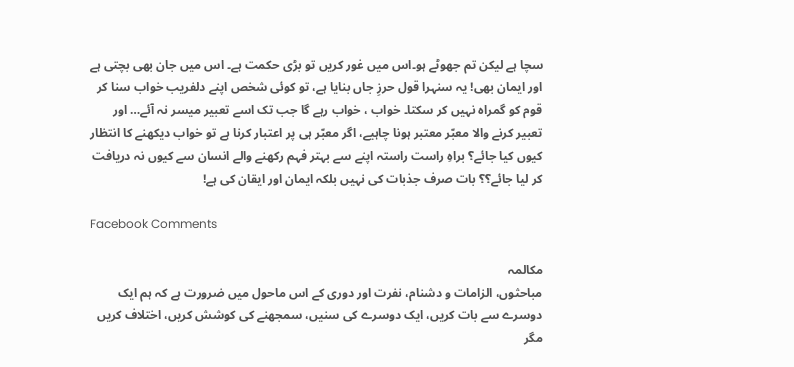سچا ہے لیکن تم جھوٹے ہو۔اس میں غور کریں تو بڑی حکمت ہے۔ اس میں جان بھی بچتی ہے اور ایمان بھی! یہ سنہرا قول حرزِ جاں بنایا ہے، تو کوئی شخص اپنے دلفریب خواب سنا کر قوم کو گمراہ نہیں کر سکتا۔ خواب ، خواب رہے گا جب تک اسے تعبیر میسر نہ آئے… اور تعبیر کرنے والا معبّر معتبر ہونا چاہیے، اگر معبّر ہی پر اعتبار کرنا ہے تو خواب دیکھنے کا انتظار کیوں کیا جائے؟ براہِ راست راستہ اپنے سے بہتر فہم رکھنے والے انسان سے کیوں نہ دریافت کر لیا جائے؟؟ بات صرف جذبات کی نہیں بلکہ ایمان اور ایقان کی ہے!

Facebook Comments

مکالمہ
مباحثوں، الزامات و دشنام، نفرت اور دوری کے اس ماحول میں ضرورت ہے کہ ہم ایک دوسرے سے بات کریں، ایک دوسرے کی سنیں، سمجھنے کی کوشش کریں، اختلاف کریں مگر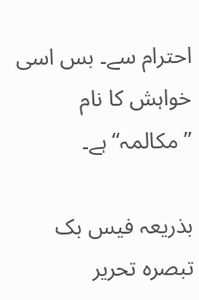احترام سے۔ بس اسی خواہش کا نام ”مکالمہ“ ہے۔

بذریعہ فیس بک تبصرہ تحریر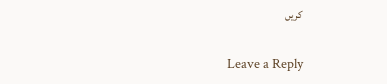کریں

Leave a Reply